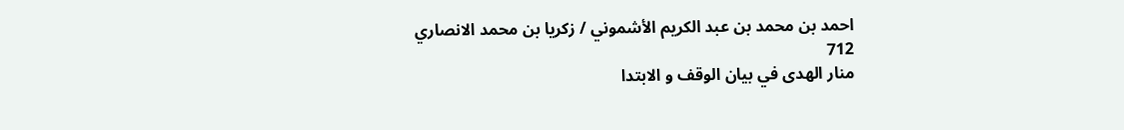احمد بن محمد بن عبد الكريم الأشموني / زكريا بن محمد الانصاري
712
منار الهدى في بيان الوقف و الابتدا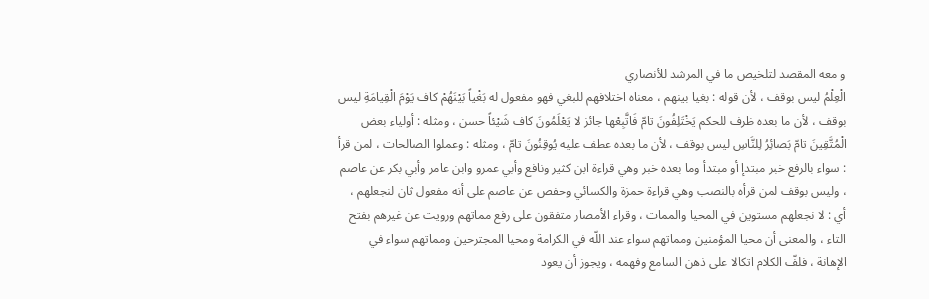و معه المقصد لتلخيص ما في المرشد للأنصاري
الْعِلْمُ ليس بوقف ، لأن قوله : بغيا بينهم ، معناه اختلافهم للبغي فهو مفعول له بَغْياً بَيْنَهُمْ كاف يَوْمَ الْقِيامَةِ ليس بوقف ، لأن ما بعده ظرف للحكم يَخْتَلِفُونَ تامّ فَاتَّبِعْها جائز لا يَعْلَمُونَ كاف شَيْئاً حسن ، ومثله : أولياء بعض الْمُتَّقِينَ تامّ بَصائِرُ لِلنَّاسِ ليس بوقف ، لأن ما بعده عطف عليه يُوقِنُونَ تامّ ، ومثله : وعملوا الصالحات ، لمن قرأ : سواء بالرفع خبر مبتدإ أو مبتدأ وما بعده خبر وهي قراءة ابن كثير ونافع وأبي عمرو وابن عامر وأبي بكر عن عاصم ، وليس بوقف لمن قرأه بالنصب وهي قراءة حمزة والكسائي وحفص عن عاصم على أنه مفعول ثان لنجعلهم ، أي : لا نجعلهم مستوين في المحيا والممات ، وقراء الأمصار متفقون على رفع مماتهم ورويت عن غيرهم بفتح التاء ، والمعنى أن محيا المؤمنين ومماتهم سواء عند اللّه في الكرامة ومحيا المجترحين ومماتهم سواء في الإهانة ، فلفّ الكلام اتكالا على ذهن السامع وفهمه ، ويجوز أن يعود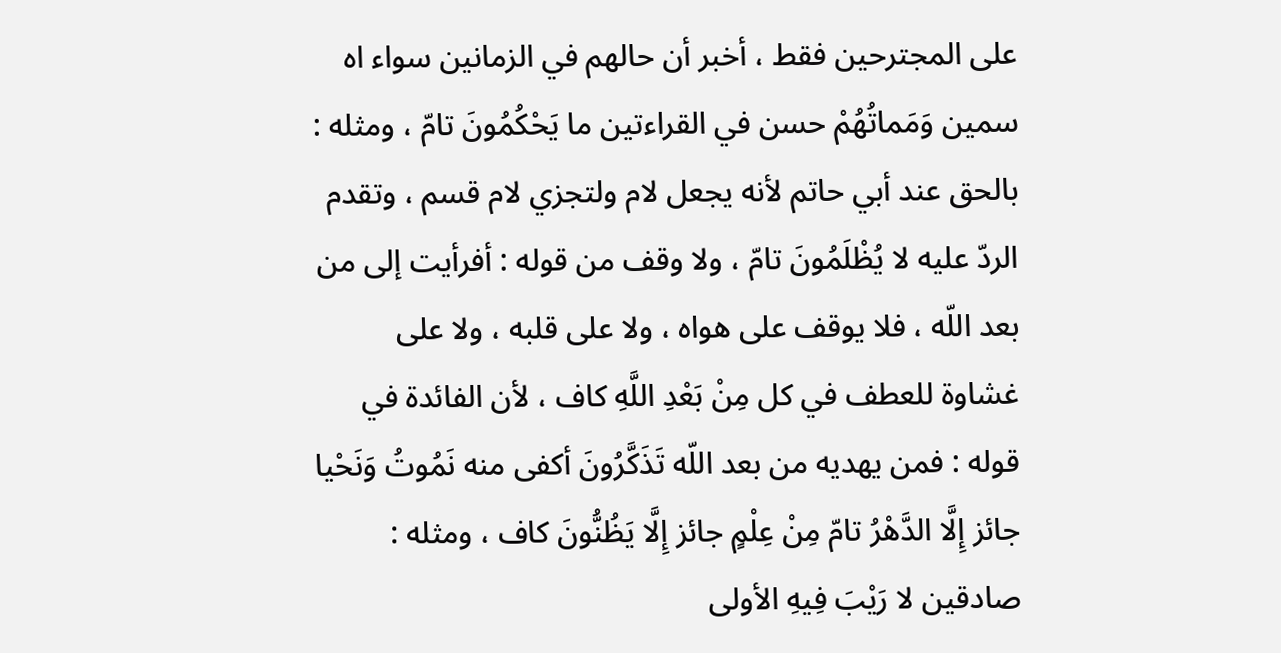على المجترحين فقط ، أخبر أن حالهم في الزمانين سواء اه سمين وَمَماتُهُمْ حسن في القراءتين ما يَحْكُمُونَ تامّ ، ومثله : بالحق عند أبي حاتم لأنه يجعل لام ولتجزي لام قسم ، وتقدم الردّ عليه لا يُظْلَمُونَ تامّ ، ولا وقف من قوله : أفرأيت إلى من بعد اللّه ، فلا يوقف على هواه ، ولا على قلبه ، ولا على غشاوة للعطف في كل مِنْ بَعْدِ اللَّهِ كاف ، لأن الفائدة في قوله : فمن يهديه من بعد اللّه تَذَكَّرُونَ أكفى منه نَمُوتُ وَنَحْيا جائز إِلَّا الدَّهْرُ تامّ مِنْ عِلْمٍ جائز إِلَّا يَظُنُّونَ كاف ، ومثله : صادقين لا رَيْبَ فِيهِ الأولى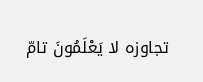تجاوزه لا يَعْلَمُونَ تامّ